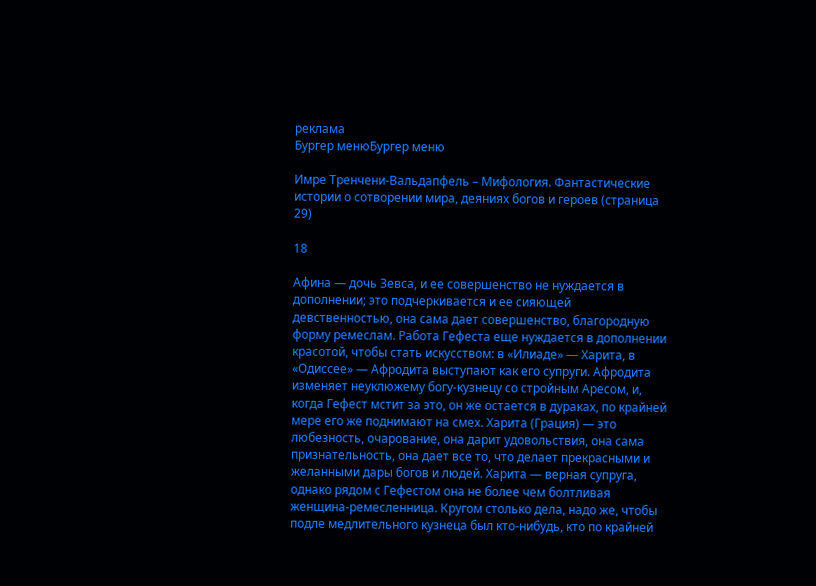реклама
Бургер менюБургер меню

Имре Тренчени-Вальдапфель – Мифология. Фантастические истории о сотворении мира, деяниях богов и героев (страница 29)

18

Афина — дочь Зевса, и ее совершенство не нуждается в дополнении; это подчеркивается и ее сияющей девственностью, она сама дает совершенство, благородную форму ремеслам. Работа Гефеста еще нуждается в дополнении красотой, чтобы стать искусством: в «Илиаде» — Харита, в «Одиссее» — Афродита выступают как его супруги. Афродита изменяет неуклюжему богу-кузнецу со стройным Аресом, и, когда Гефест мстит за это, он же остается в дураках, по крайней мере его же поднимают на смех. Харита (Грация) — это любезность, очарование, она дарит удовольствия, она сама признательность, она дает все то, что делает прекрасными и желанными дары богов и людей. Харита — верная супруга, однако рядом с Гефестом она не более чем болтливая женщина-ремесленница. Кругом столько дела, надо же, чтобы подле медлительного кузнеца был кто-нибудь, кто по крайней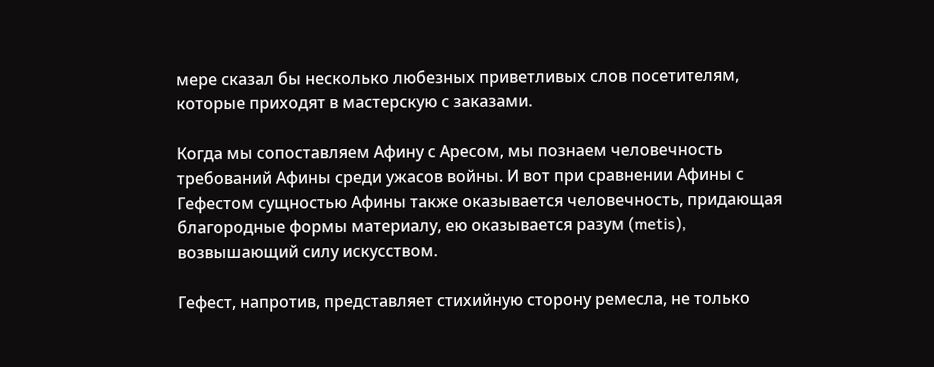мере сказал бы несколько любезных приветливых слов посетителям, которые приходят в мастерскую с заказами.

Когда мы сопоставляем Афину с Аресом, мы познаем человечность требований Афины среди ужасов войны. И вот при сравнении Афины с Гефестом сущностью Афины также оказывается человечность, придающая благородные формы материалу, ею оказывается разум (metis), возвышающий силу искусством.

Гефест, напротив, представляет стихийную сторону ремесла, не только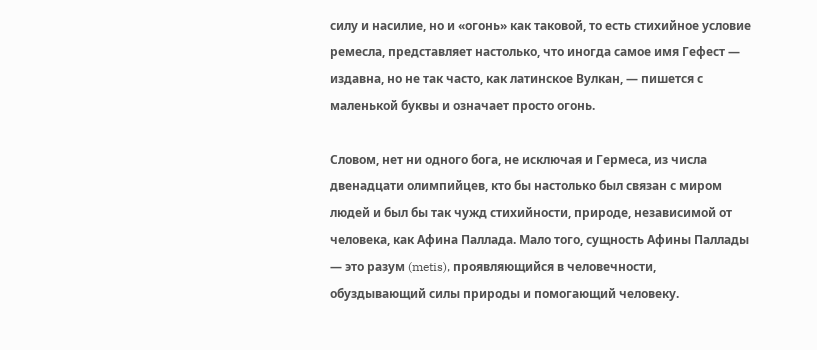силу и насилие, но и «огонь» как таковой, то есть стихийное условие ремесла, представляет настолько, что иногда самое имя Гефест — издавна, но не так часто, как латинское Вулкан, — пишется с маленькой буквы и означает просто огонь.

Словом, нет ни одного бога, не исключая и Гермеса, из числа двенадцати олимпийцев, кто бы настолько был связан с миром людей и был бы так чужд стихийности, природе, независимой от человека, как Афина Паллада. Мало того, сущность Афины Паллады — это разум (metis), проявляющийся в человечности, обуздывающий силы природы и помогающий человеку.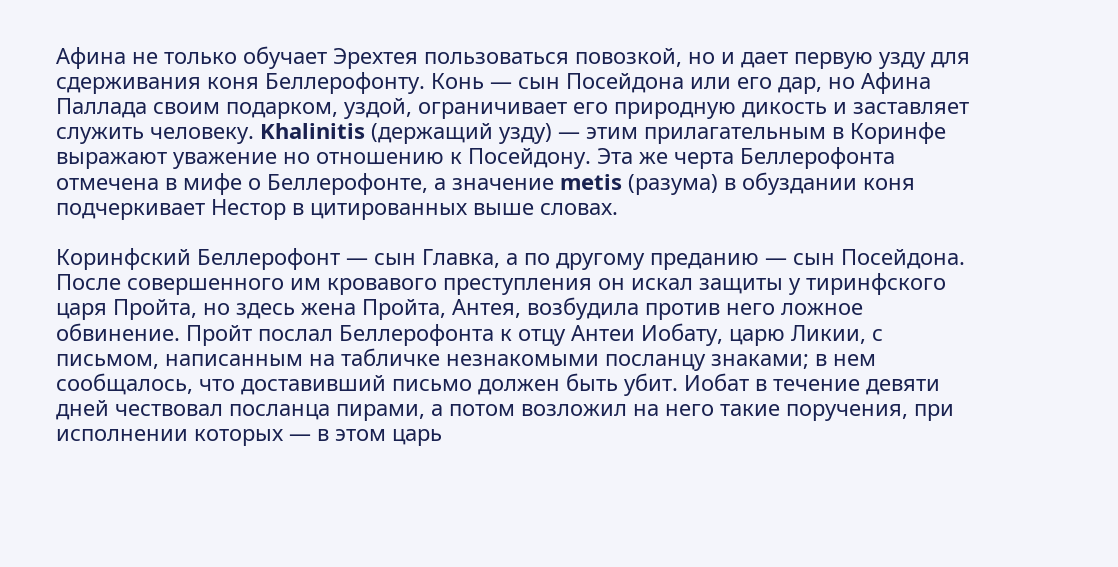Афина не только обучает Эрехтея пользоваться повозкой, но и дает первую узду для сдерживания коня Беллерофонту. Конь — сын Посейдона или его дар, но Афина Паллада своим подарком, уздой, ограничивает его природную дикость и заставляет служить человеку. Khalinitis (держащий узду) — этим прилагательным в Коринфе выражают уважение но отношению к Посейдону. Эта же черта Беллерофонта отмечена в мифе о Беллерофонте, а значение metis (разума) в обуздании коня подчеркивает Нестор в цитированных выше словах.

Коринфский Беллерофонт — сын Главка, а по другому преданию — сын Посейдона. После совершенного им кровавого преступления он искал защиты у тиринфского царя Пройта, но здесь жена Пройта, Антея, возбудила против него ложное обвинение. Пройт послал Беллерофонта к отцу Антеи Иобату, царю Ликии, с письмом, написанным на табличке незнакомыми посланцу знаками; в нем сообщалось, что доставивший письмо должен быть убит. Иобат в течение девяти дней чествовал посланца пирами, а потом возложил на него такие поручения, при исполнении которых — в этом царь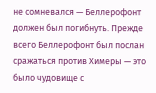не сомневался — Беллерофонт должен был погибнуть. Прежде всего Беллерофонт был послан сражаться против Химеры — это было чудовище с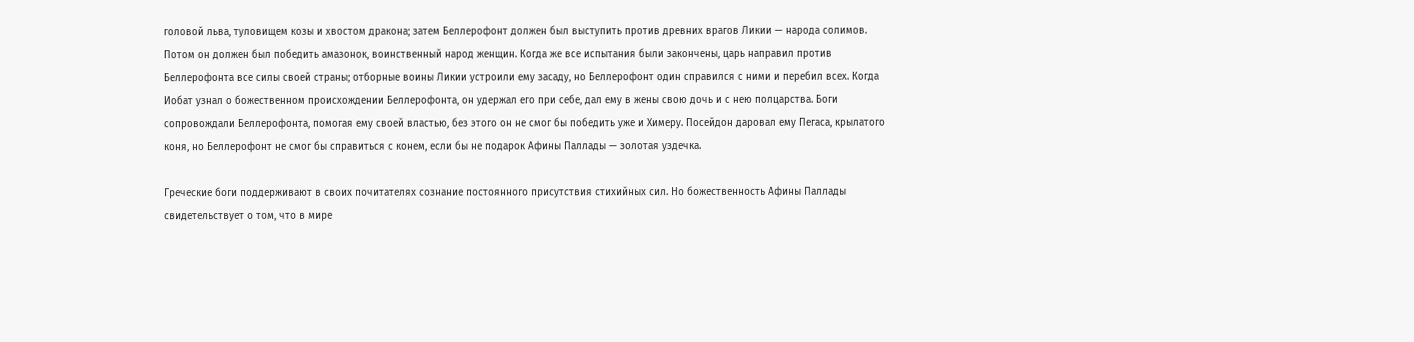головой льва, туловищем козы и хвостом дракона; затем Беллерофонт должен был выступить против древних врагов Ликии — народа солимов. Потом он должен был победить амазонок, воинственный народ женщин. Когда же все испытания были закончены, царь направил против Беллерофонта все силы своей страны; отборные воины Ликии устроили ему засаду, но Беллерофонт один справился с ними и перебил всех. Когда Иобат узнал о божественном происхождении Беллерофонта, он удержал его при себе, дал ему в жены свою дочь и с нею полцарства. Боги сопровождали Беллерофонта, помогая ему своей властью, без этого он не смог бы победить уже и Химеру. Посейдон даровал ему Пегаса, крылатого коня, но Беллерофонт не смог бы справиться с конем, если бы не подарок Афины Паллады — золотая уздечка.

Греческие боги поддерживают в своих почитателях сознание постоянного присутствия стихийных сил. Но божественность Афины Паллады свидетельствует о том, что в мире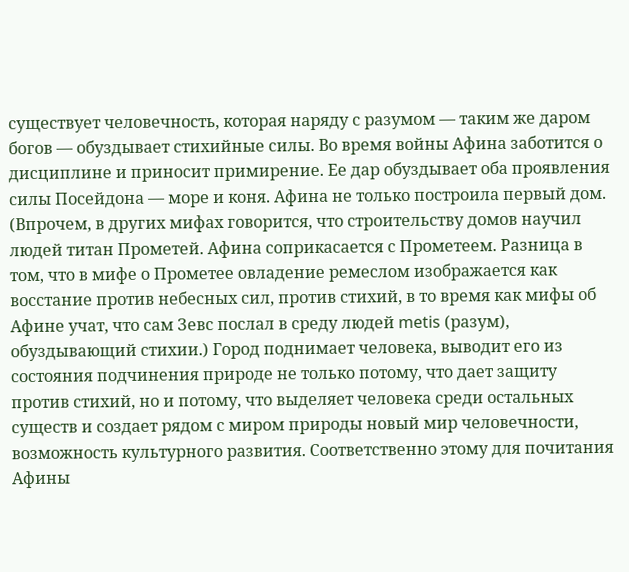существует человечность, которая наряду с разумом — таким же даром богов — обуздывает стихийные силы. Во время войны Афина заботится о дисциплине и приносит примирение. Ее дар обуздывает оба проявления силы Посейдона — море и коня. Афина не только построила первый дом. (Впрочем, в других мифах говорится, что строительству домов научил людей титан Прометей. Афина соприкасается с Прометеем. Разница в том, что в мифе о Прометее овладение ремеслом изображается как восстание против небесных сил, против стихий, в то время как мифы об Афине учат, что сам Зевс послал в среду людей metis (разум), обуздывающий стихии.) Город поднимает человека, выводит его из состояния подчинения природе не только потому, что дает защиту против стихий, но и потому, что выделяет человека среди остальных существ и создает рядом с миром природы новый мир человечности, возможность культурного развития. Соответственно этому для почитания Афины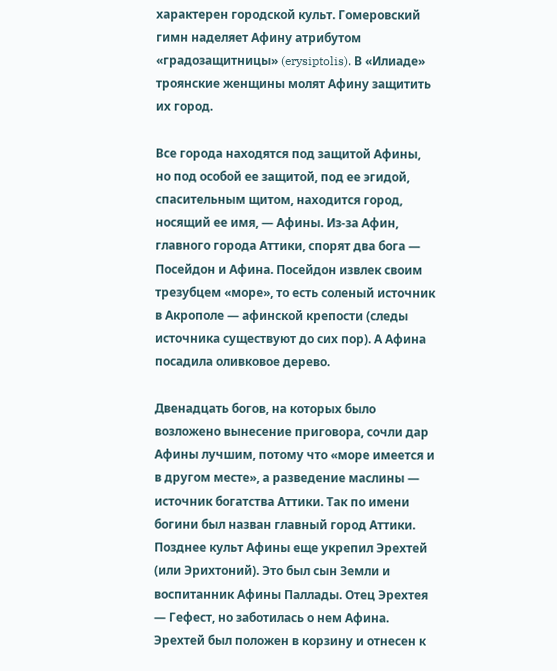характерен городской культ. Гомеровский гимн наделяет Афину атрибутом «градозащитницы» (erysiptolis). В «Илиаде» троянские женщины молят Афину защитить их город.

Все города находятся под защитой Афины, но под особой ее защитой, под ее эгидой, спасительным щитом, находится город, носящий ее имя, — Афины. Из-за Афин, главного города Аттики, спорят два бога — Посейдон и Афина. Посейдон извлек своим трезубцем «море», то есть соленый источник в Акрополе — афинской крепости (следы источника существуют до сих пор). А Афина посадила оливковое дерево.

Двенадцать богов, на которых было возложено вынесение приговора, сочли дар Афины лучшим, потому что «море имеется и в другом месте», а разведение маслины — источник богатства Аттики. Так по имени богини был назван главный город Аттики. Позднее культ Афины еще укрепил Эрехтей (или Эрихтоний). Это был сын Земли и воспитанник Афины Паллады. Отец Эрехтея — Гефест, но заботилась о нем Афина. Эрехтей был положен в корзину и отнесен к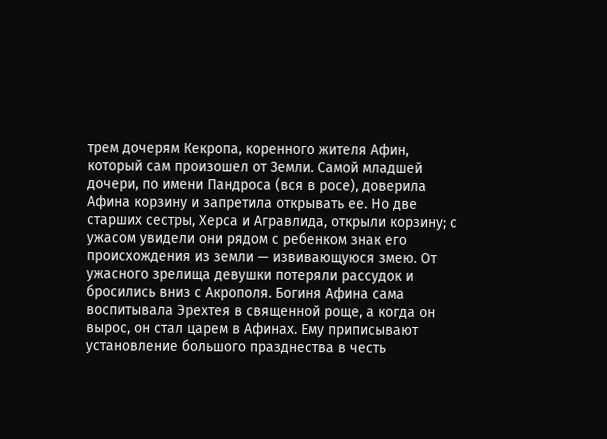трем дочерям Кекропа, коренного жителя Афин, который сам произошел от Земли. Самой младшей дочери, по имени Пандроса (вся в росе), доверила Афина корзину и запретила открывать ее. Но две старших сестры, Херса и Агравлида, открыли корзину; с ужасом увидели они рядом с ребенком знак его происхождения из земли — извивающуюся змею. От ужасного зрелища девушки потеряли рассудок и бросились вниз с Акрополя. Богиня Афина сама воспитывала Эрехтея в священной роще, а когда он вырос, он стал царем в Афинах. Ему приписывают установление большого празднества в честь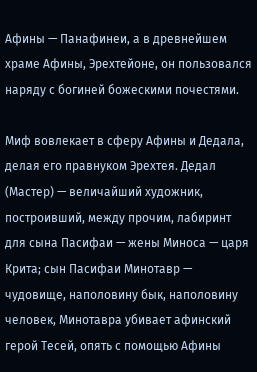Афины — Панафинеи, а в древнейшем храме Афины, Эрехтейоне, он пользовался наряду с богиней божескими почестями.

Миф вовлекает в сферу Афины и Дедала, делая его правнуком Эрехтея. Дедал (Мастер) — величайший художник, построивший, между прочим, лабиринт для сына Пасифаи — жены Миноса — царя Крита; сын Пасифаи Минотавр — чудовище, наполовину бык, наполовину человек, Минотавра убивает афинский герой Тесей, опять с помощью Афины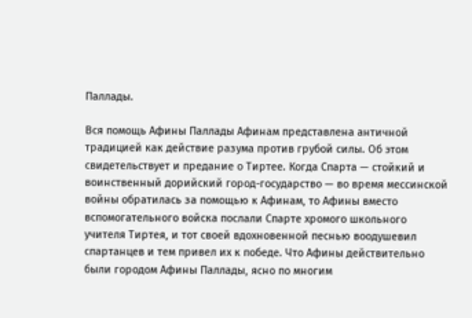Паллады.

Вся помощь Афины Паллады Афинам представлена античной традицией как действие разума против грубой силы. Об этом свидетельствует и предание о Тиртее. Когда Спарта — стойкий и воинственный дорийский город-государство — во время мессинской войны обратилась за помощью к Афинам, то Афины вместо вспомогательного войска послали Спарте хромого школьного учителя Тиртея, и тот своей вдохновенной песнью воодушевил спартанцев и тем привел их к победе. Что Афины действительно были городом Афины Паллады, ясно по многим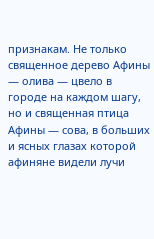признакам. Не только священное дерево Афины — олива — цвело в городе на каждом шагу, но и священная птица Афины — сова, в больших и ясных глазах которой афиняне видели лучи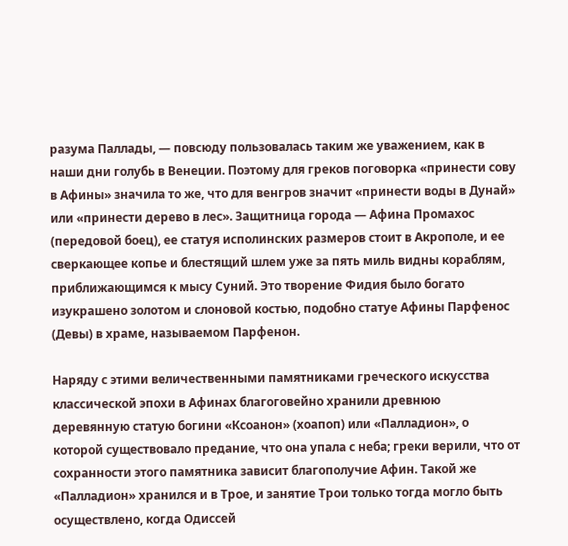разума Паллады, — повсюду пользовалась таким же уважением, как в наши дни голубь в Венеции. Поэтому для греков поговорка «принести сову в Афины» значила то же, что для венгров значит «принести воды в Дунай» или «принести дерево в лес». Защитница города — Афина Промахос (передовой боец), ее статуя исполинских размеров стоит в Акрополе, и ее сверкающее копье и блестящий шлем уже за пять миль видны кораблям, приближающимся к мысу Суний. Это творение Фидия было богато изукрашено золотом и слоновой костью, подобно статуе Афины Парфенос (Девы) в храме, называемом Парфенон.

Наряду с этими величественными памятниками греческого искусства классической эпохи в Афинах благоговейно хранили древнюю деревянную статую богини «Ксоанон» (хоапоп) или «Палладион», о которой существовало предание, что она упала с неба; греки верили, что от сохранности этого памятника зависит благополучие Афин. Такой же «Палладион» хранился и в Трое, и занятие Трои только тогда могло быть осуществлено, когда Одиссей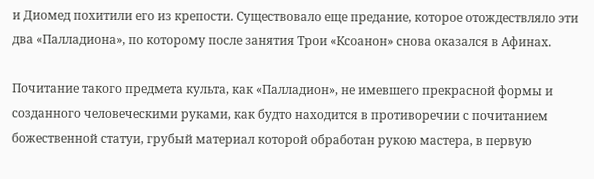и Диомед похитили его из крепости. Существовало еще предание, которое отождествляло эти два «Палладиона», по которому после занятия Трои «Ксоанон» снова оказался в Афинах.

Почитание такого предмета культа, как «Палладион», не имевшего прекрасной формы и созданного человеческими руками, как будто находится в противоречии с почитанием божественной статуи, грубый материал которой обработан рукою мастера, в первую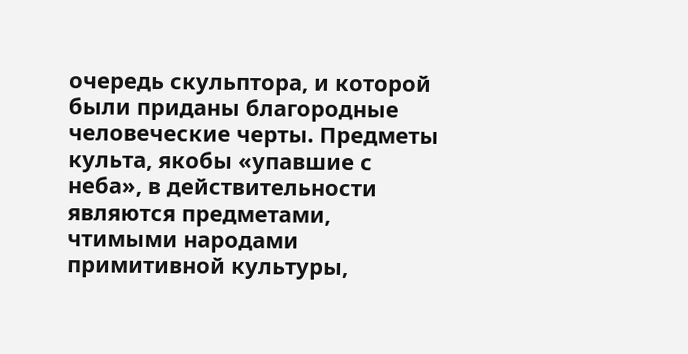очередь скульптора, и которой были приданы благородные человеческие черты. Предметы культа, якобы «упавшие с неба», в действительности являются предметами, чтимыми народами примитивной культуры,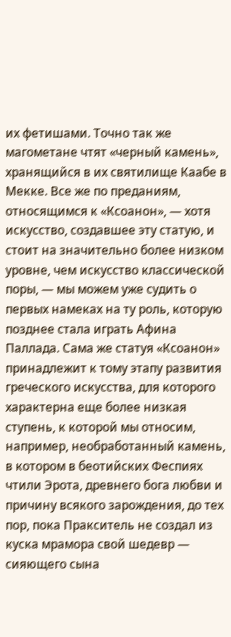их фетишами. Точно так же магометане чтят «черный камень», хранящийся в их святилище Каабе в Мекке. Все же по преданиям, относящимся к «Ксоанон», — хотя искусство, создавшее эту статую, и стоит на значительно более низком уровне, чем искусство классической поры, — мы можем уже судить о первых намеках на ту роль, которую позднее стала играть Афина Паллада. Сама же статуя «Ксоанон» принадлежит к тому этапу развития греческого искусства, для которого характерна еще более низкая ступень, к которой мы относим, например, необработанный камень, в котором в беотийских Феспиях чтили Эрота, древнего бога любви и причину всякого зарождения, до тех пор, пока Пракситель не создал из куска мрамора свой шедевр — сияющего сына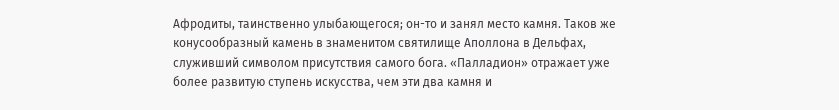Афродиты, таинственно улыбающегося; он-то и занял место камня. Таков же конусообразный камень в знаменитом святилище Аполлона в Дельфах, служивший символом присутствия самого бога. «Палладион» отражает уже более развитую ступень искусства, чем эти два камня и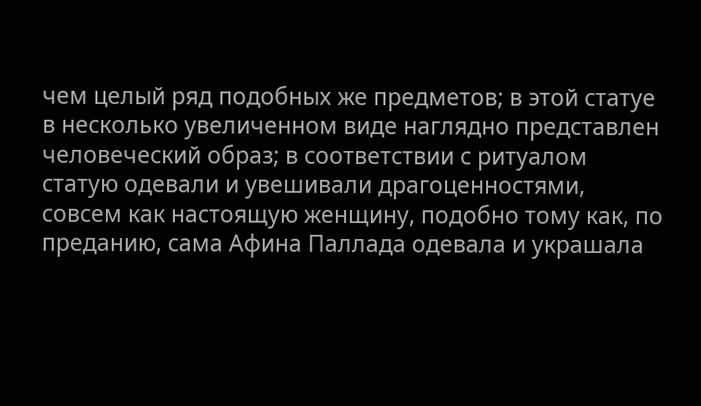чем целый ряд подобных же предметов; в этой статуе в несколько увеличенном виде наглядно представлен человеческий образ; в соответствии с ритуалом статую одевали и увешивали драгоценностями, совсем как настоящую женщину, подобно тому как, по преданию, сама Афина Паллада одевала и украшала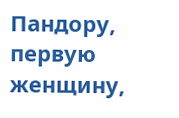Пандору, первую женщину,